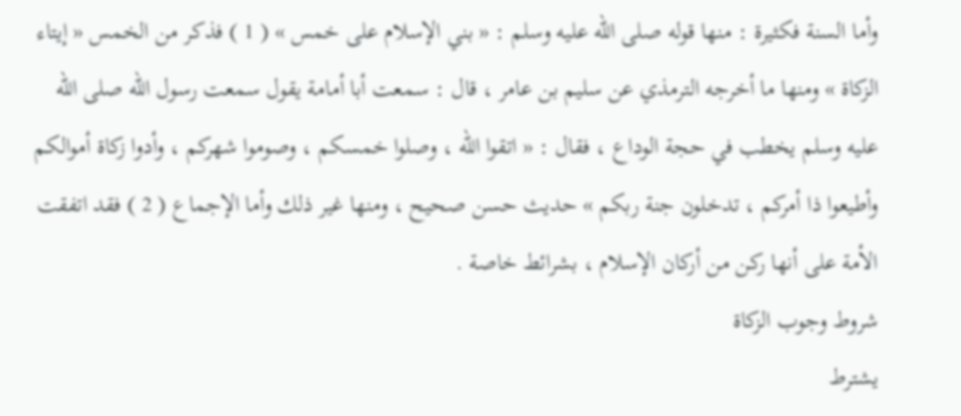وأما السنة فكثيرة : منها قوله صلى الله عليه وسلم : « بني الإسلام على خمس » ( 1 ) فذكر من الخمس « إيتاء الزكاة » ومنها ما أخرجه الترمذي عن سليم بن عامر ، قال : سمعت أبا أمامة يقول سمعت رسول الله صلى الله عليه وسلم يخطب في حجة الوداع ، فقال : « اتقوا الله ، وصلوا خمسكم ، وصوموا شهركم ، وأدوا زكاة أموالكم وأطيعوا ذا أمركم ، تدخلون جنة ربكم » حديث حسن صحيح ، ومنها غير ذلك وأما الإجماع ( 2 ) فقد اتفقت الأمة على أنها ركن من أركان الإسلام ، بشرائط خاصة .
شروط وجوب الزكاة
يشترط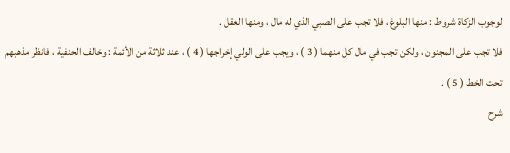لوجوب الزكاة شروط : منها البلوغ ، فلا تجب على الصبي الذي له مال ، ومنها العقل .
فلا تجب على المجنون ، ولكن تجب في مال كل منهما ( 3 ) ، ويجب على الولي إخراجها ( 4 ) ، عند ثلاثة من الأئمة : وخالف الحنفية ، فانظر مذهبهم تحت الخط ( 5 ) .
شرح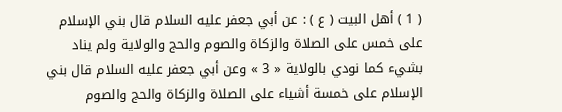( 1 ) أهل البيت ( ع ) : عن أبي جعفر عليه السلام قال بني الإسلام على خمس على الصلاة والزكاة والصوم والحج والولاية ولم يناد بشيء كما نودي بالولاية « 3 » وعن أبي جعفر عليه السلام قال بني الإسلام على خمسة أشياء على الصلاة والزكاة والحج والصوم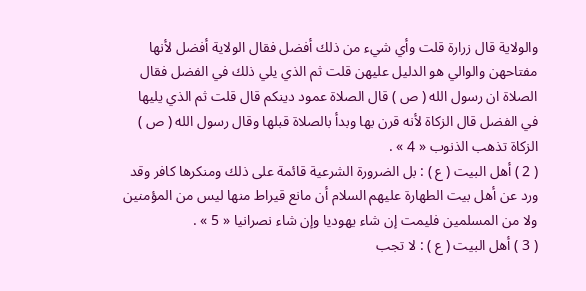والولاية قال زرارة قلت وأي شيء من ذلك أفضل فقال الولاية أفضل لأنها مفتاحهن والوالي هو الدليل عليهن قلت ثم الذي يلي ذلك في الفضل فقال الصلاة ان رسول الله ( ص ) قال الصلاة عمود دينكم قال قلت ثم الذي يليها في الفضل قال الزكاة لأنه قرن بها وبدأ بالصلاة قبلها وقال رسول الله ( ص ) الزكاة تذهب الذنوب « 4 » .
( 2 ) أهل البيت ( ع ) : بل الضرورة الشرعية قائمة على ذلك ومنكرها كافر وقد ورد عن أهل بيت الطهارة عليهم السلام أن مانع قيراط منها ليس من المؤمنين ولا من المسلمين فليمت إن شاء يهوديا وإن شاء نصرانيا « 5 » .
( 3 ) أهل البيت ( ع ) : لا تجب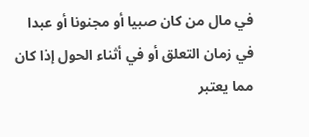في مال من كان صبيا أو مجنونا أو عبدا في زمان التعلق أو في أثناء الحول إذا كان مما يعتبر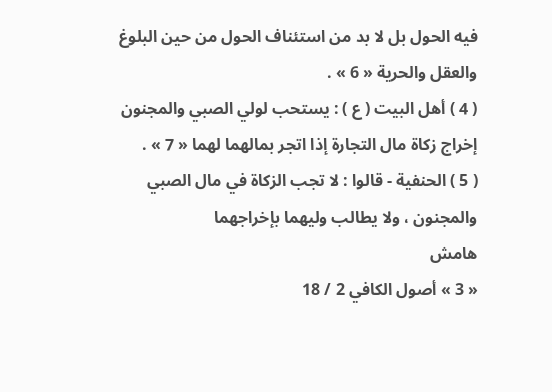فيه الحول بل لا بد من استئناف الحول من حين البلوغ والعقل والحرية « 6 » .
( 4 ) أهل البيت ( ع ) : يستحب لولي الصبي والمجنون إخراج زكاة مال التجارة إذا اتجر بمالهما لهما « 7 » .
( 5 ) الحنفية - قالوا : لا تجب الزكاة في مال الصبي والمجنون ، ولا يطالب وليهما بإخراجهما
هامش
« 3 » أصول الكافي 2 / 18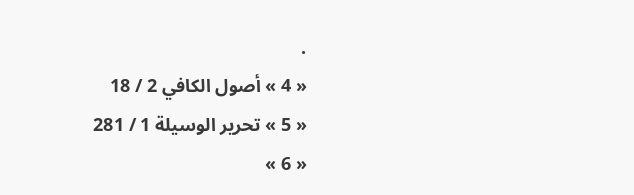.
« 4 » أصول الكافي 2 / 18
« 5 » تحرير الوسيلة 1 / 281
« 6 »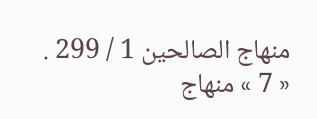منهاج الصالحين 1 / 299 .
« 7 » منهاج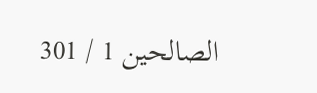الصالحين 1 / 301